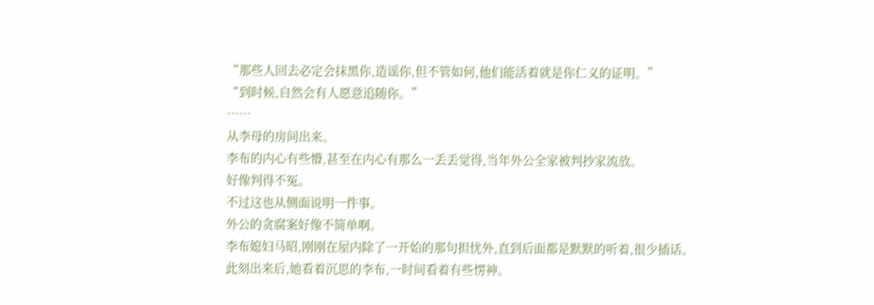“那些人回去必定会抹黑你,造谣你,但不管如何,他们能活着就是你仁义的证明。”
“到时候,自然会有人愿意追随你。”
……
从李母的房间出来。
李布的内心有些懵,甚至在内心有那么一丢丢觉得,当年外公全家被判抄家流放。
好像判得不冤。
不过这也从侧面说明一件事。
外公的贪腐案好像不简单啊。
李布媳妇马昭,刚刚在屋内除了一开始的那句担忧外,直到后面都是默默的听着,很少插话。
此刻出来后,她看着沉思的李布,一时间看着有些愣神。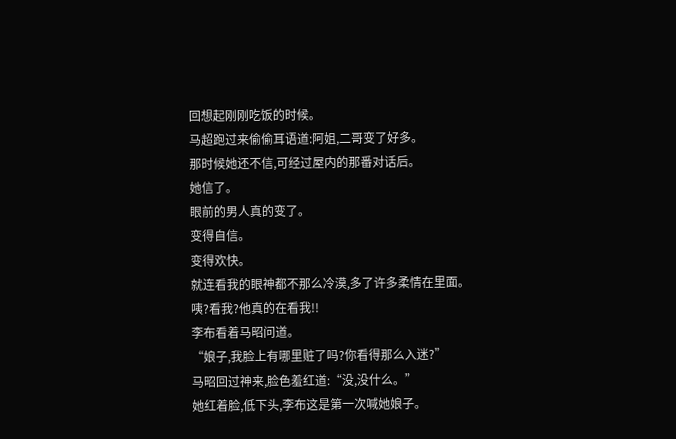回想起刚刚吃饭的时候。
马超跑过来偷偷耳语道:阿姐,二哥变了好多。
那时候她还不信,可经过屋内的那番对话后。
她信了。
眼前的男人真的变了。
变得自信。
变得欢快。
就连看我的眼神都不那么冷漠,多了许多柔情在里面。
咦?看我?他真的在看我!!
李布看着马昭问道。
“娘子,我脸上有哪里赃了吗?你看得那么入迷?”
马昭回过神来,脸色羞红道:“没,没什么。”
她红着脸,低下头,李布这是第一次喊她娘子。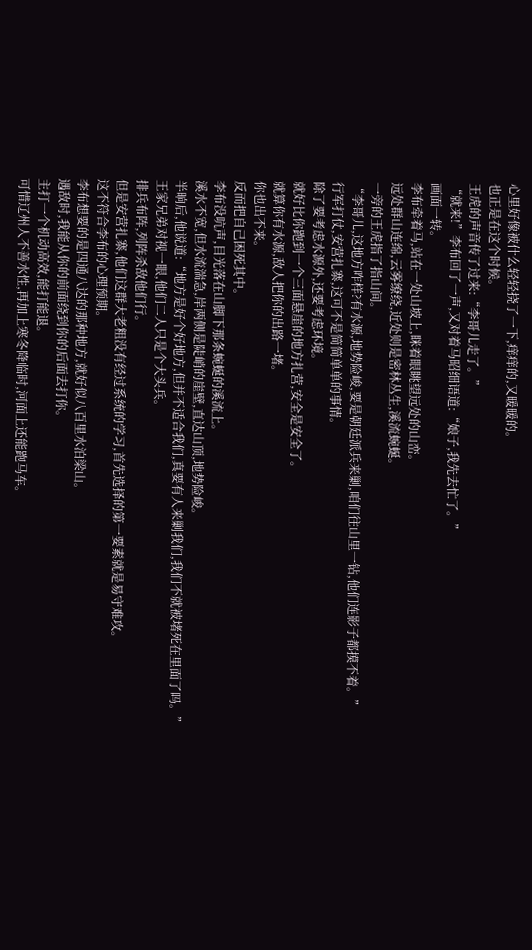心里好像被什么轻轻挠了一下,痒痒的,又暖暖的。
也正是在这个时候。
王虎的声音传了过来:“李哥儿走了。”
“就来!”李布回了一声,又对着马昭细语道:“娘子,我先去忙了。”
画面一转。
李布牵着马,站在一处山坡上,眯着眼眺望远处的山峦。
远处群山连绵,云雾缭绕,近处则是密林丛生,溪流蜿蜒。
一旁的王虎指了指山间。
“李哥儿,这地方咋样?有水源,地势险峻,要是朝廷派兵来剿,咱们往山里一钻,他们连影子都摸不着。”
行军打仗,安营扎寨,这可不是简简单单的事情。
除了要考虑水源外,还要考虑环境。
就好比你跑到一个三面悬崖的地方扎营,安全是安全了。
就算你有水源,敌人把你的出路一堵。
你也出不来。
反而把自己困死其中。
李布没吭声,目光落在山脚下那条蜿蜒的溪流上。
溪水不宽,但水流湍急,岸两侧是陡峭的崖壁,直达山顶,地势险峻。
半晌后,他说道:“地方是好个好地方,但并不适合我们,真要有人来剿我们,我们不就被堵死在里面了吗。”
王家兄弟对视一眼,他们二人只是个大头兵。
排兵布阵,列阵杀敌他们行。
但是安营扎寨,他们这群大老粗没有经过系统的学习,首先选择的第一要素就是易守难攻。
这不符合李布的心理预期。
李布想要的是四通八达的那种地方,就好似八百里水泊梁山。
遇敌时,我能从你的前面绕到你的后面去打你。
主打一个机动高效,能打能退。
可惜辽州人不善水性,再加上寒冬降临时,河面上还能跑马车。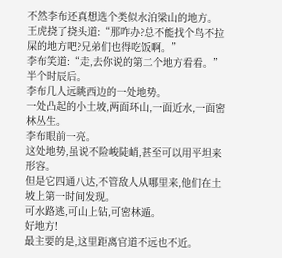不然李布还真想选个类似水泊梁山的地方。
王虎挠了挠头道:“那咋办?总不能找个鸟不拉屎的地方吧?兄弟们也得吃饭啊。”
李布笑道:“走,去你说的第二个地方看看。”
半个时辰后。
李布几人远眺西边的一处地势。
一处凸起的小土坡,两面环山,一面近水,一面密林丛生。
李布眼前一亮。
这处地势,虽说不险峻陡峭,甚至可以用平坦来形容。
但是它四通八达,不管敌人从哪里来,他们在土坡上第一时间发现。
可水路逃,可山上钻,可密林遁。
好地方!
最主要的是,这里距离官道不远也不近。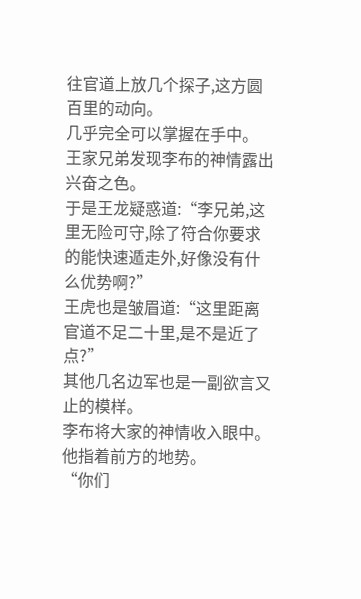往官道上放几个探子,这方圆百里的动向。
几乎完全可以掌握在手中。
王家兄弟发现李布的神情露出兴奋之色。
于是王龙疑惑道:“李兄弟,这里无险可守,除了符合你要求的能快速遁走外,好像没有什么优势啊?”
王虎也是皱眉道:“这里距离官道不足二十里,是不是近了点?”
其他几名边军也是一副欲言又止的模样。
李布将大家的神情收入眼中。
他指着前方的地势。
“你们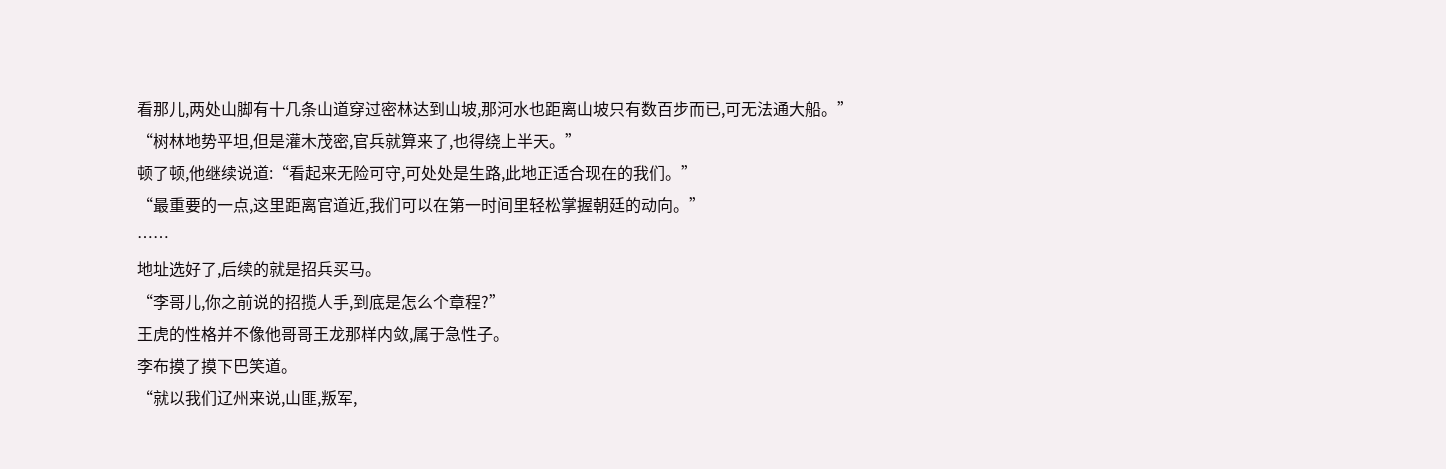看那儿,两处山脚有十几条山道穿过密林达到山坡,那河水也距离山坡只有数百步而已,可无法通大船。”
“树林地势平坦,但是灌木茂密,官兵就算来了,也得绕上半天。”
顿了顿,他继续说道:“看起来无险可守,可处处是生路,此地正适合现在的我们。”
“最重要的一点,这里距离官道近,我们可以在第一时间里轻松掌握朝廷的动向。”
……
地址选好了,后续的就是招兵买马。
“李哥儿,你之前说的招揽人手,到底是怎么个章程?”
王虎的性格并不像他哥哥王龙那样内敛,属于急性子。
李布摸了摸下巴笑道。
“就以我们辽州来说,山匪,叛军,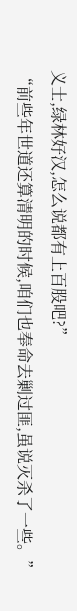义士,绿林好汉,怎么说都有上百股吧?”
“前些年世道还算清明的时候,咱们也奉命去剿过匪,虽说灭杀了一些。”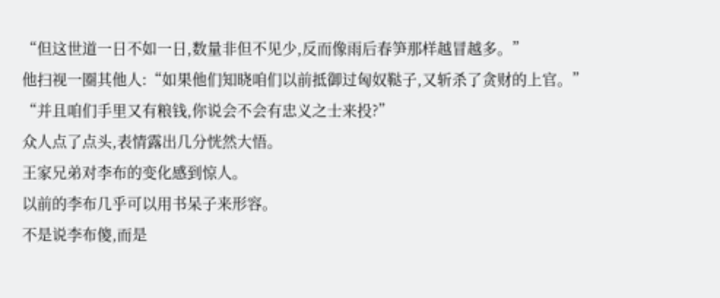“但这世道一日不如一日,数量非但不见少,反而像雨后春笋那样越冒越多。”
他扫视一圈其他人:“如果他们知晓咱们以前抵御过匈奴鞑子,又斩杀了贪财的上官。”
“并且咱们手里又有粮钱,你说会不会有忠义之士来投?”
众人点了点头,表情露出几分恍然大悟。
王家兄弟对李布的变化感到惊人。
以前的李布几乎可以用书呆子来形容。
不是说李布傻,而是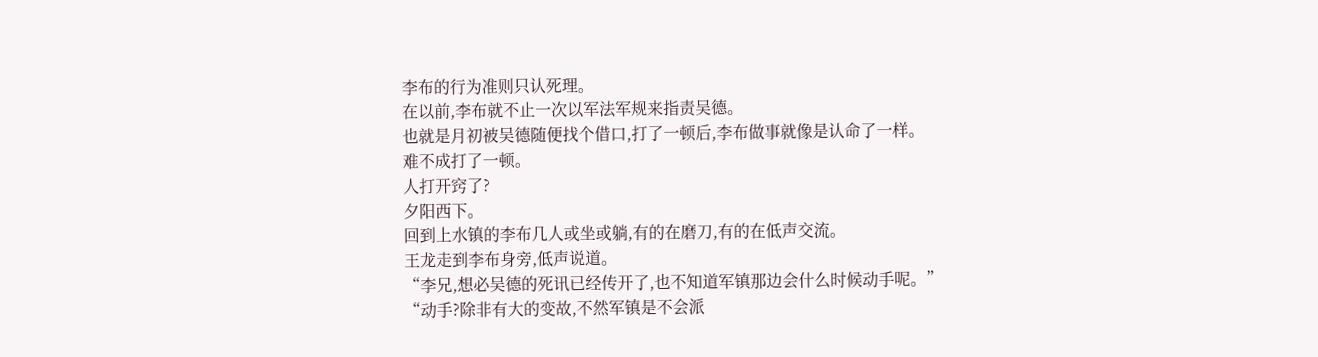李布的行为准则只认死理。
在以前,李布就不止一次以军法军规来指责吴德。
也就是月初被吴德随便找个借口,打了一顿后,李布做事就像是认命了一样。
难不成打了一顿。
人打开窍了?
夕阳西下。
回到上水镇的李布几人或坐或躺,有的在磨刀,有的在低声交流。
王龙走到李布身旁,低声说道。
“李兄,想必吴德的死讯已经传开了,也不知道军镇那边会什么时候动手呢。”
“动手?除非有大的变故,不然军镇是不会派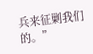兵来征剿我们的。”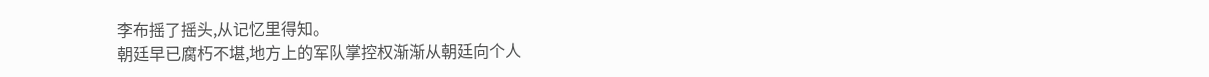李布摇了摇头,从记忆里得知。
朝廷早已腐朽不堪,地方上的军队掌控权渐渐从朝廷向个人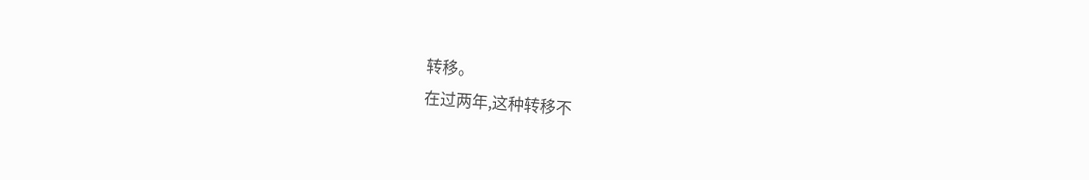转移。
在过两年,这种转移不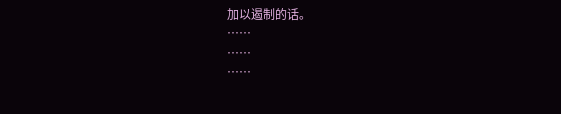加以遏制的话。
……
……
……